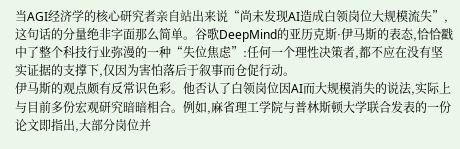当AGI经济学的核心研究者亲自站出来说“尚未发现AI造成白领岗位大规模流失”,这句话的分量绝非字面那么简单。谷歌DeepMind的亚历克斯·伊马斯的表态,恰恰戳中了整个科技行业弥漫的一种“失位焦虑”:任何一个理性决策者,都不应在没有坚实证据的支撑下,仅因为害怕落后于叙事而仓促行动。
伊马斯的观点颇有反常识色彩。他否认了白领岗位因AI而大规模消失的说法,实际上与目前多份宏观研究暗暗相合。例如,麻省理工学院与普林斯顿大学联合发表的一份论文即指出,大部分岗位并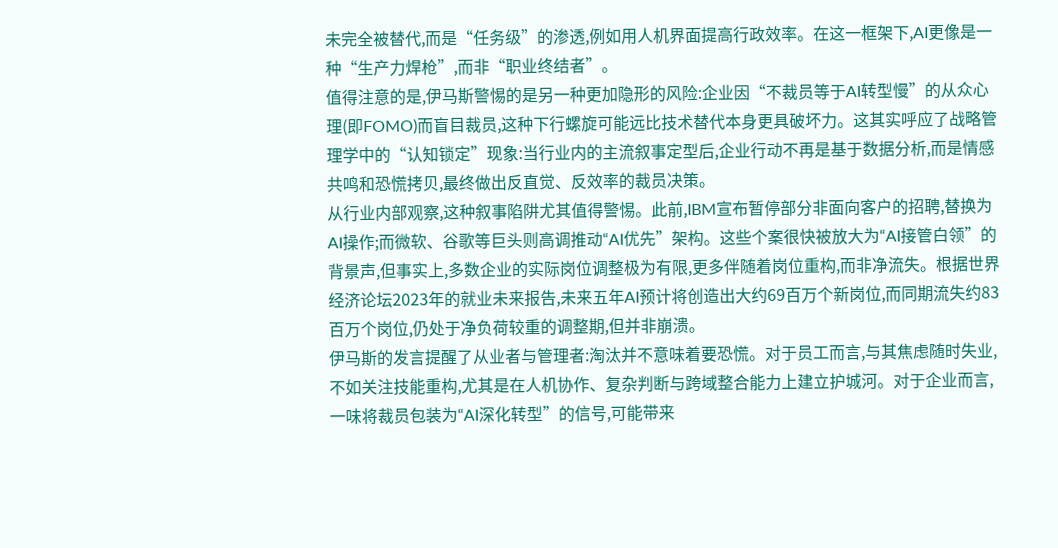未完全被替代,而是“任务级”的渗透,例如用人机界面提高行政效率。在这一框架下,AI更像是一种“生产力焊枪”,而非“职业终结者”。
值得注意的是,伊马斯警惕的是另一种更加隐形的风险:企业因“不裁员等于AI转型慢”的从众心理(即FOMO)而盲目裁员,这种下行螺旋可能远比技术替代本身更具破坏力。这其实呼应了战略管理学中的“认知锁定”现象:当行业内的主流叙事定型后,企业行动不再是基于数据分析,而是情感共鸣和恐慌拷贝,最终做出反直觉、反效率的裁员决策。
从行业内部观察,这种叙事陷阱尤其值得警惕。此前,IBM宣布暂停部分非面向客户的招聘,替换为AI操作;而微软、谷歌等巨头则高调推动“AI优先”架构。这些个案很快被放大为“AI接管白领”的背景声,但事实上,多数企业的实际岗位调整极为有限,更多伴随着岗位重构,而非净流失。根据世界经济论坛2023年的就业未来报告,未来五年AI预计将创造出大约69百万个新岗位,而同期流失约83百万个岗位,仍处于净负荷较重的调整期,但并非崩溃。
伊马斯的发言提醒了从业者与管理者:淘汰并不意味着要恐慌。对于员工而言,与其焦虑随时失业,不如关注技能重构,尤其是在人机协作、复杂判断与跨域整合能力上建立护城河。对于企业而言,一味将裁员包装为“AI深化转型”的信号,可能带来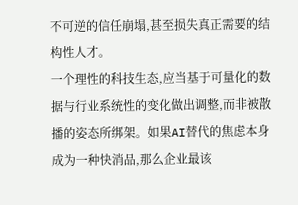不可逆的信任崩塌,甚至损失真正需要的结构性人才。
一个理性的科技生态,应当基于可量化的数据与行业系统性的变化做出调整,而非被散播的姿态所绑架。如果AI替代的焦虑本身成为一种快消品,那么企业最该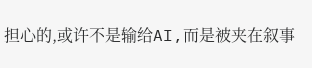担心的,或许不是输给AI,而是被夹在叙事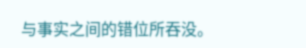与事实之间的错位所吞没。